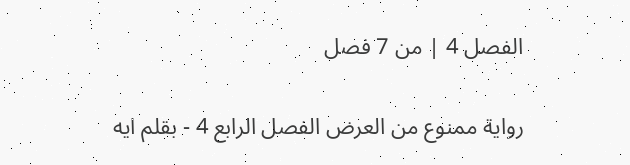الفصل 4 | من 7 فصل

رواية ممنوع من العرض الفصل الرابع 4 - بقلم ايه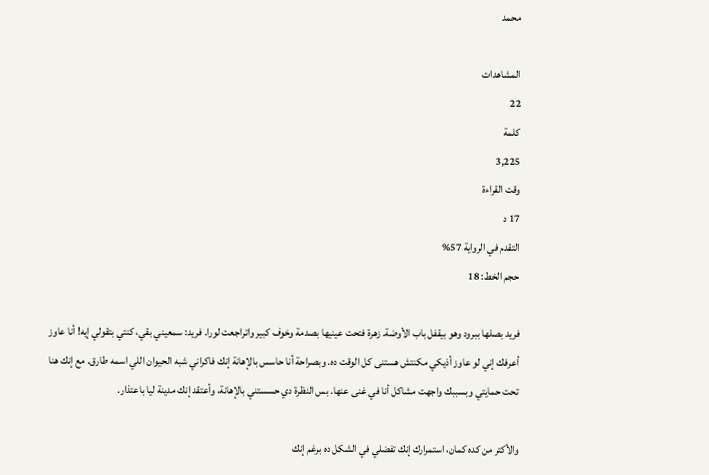محمد

المشاهدات
22
كلمة
3,225
وقت القراءة
17 د
التقدم في الرواية 57%
حجم الخط: 18

فريد بصلها ببرود وهو بيقفل باب الأوضة. زهرة فتحت عينيها بصدمة وخوف كبير واتراجعت لورا. فريد: سمعيني بقي، كنتي بتقولي إيه! أنا عاوز أعرفك إني لو عاوز أذيكي مكنتش هستنى كل الوقت ده. وبصراحة أنا حاسس بالإهانة إنك فاكراني شبه الحيوان اللي اسمه طارق. مع إنك هنا تحت حمايتي وبسببك واجهت مشاكل أنا في غنى عنها. بس النظرة دي حسستني بالإهانة، وأعتقد إنك مدينة ليا باعتذار.

والأكتر من كده كمان، استمرارك إنك تفضلي في الشكل ده برغم إنك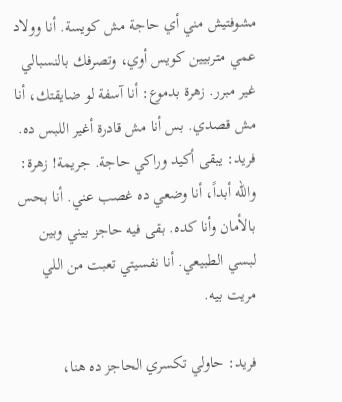مشوفتيش مني أي حاجة مش كويسة. أنا وولاد عمي متربيين كويس أوي، وتصرفك بالنسبالي غير مبرر. زهرة بدموع: أنا آسفة لو ضايقتك، أنا مش قصدي. بس أنا مش قادرة أغير اللبس ده. فريد: يبقى أكيد وراكي حاجة. جريمة! زهرة: والله أبداً، أنا وضعي ده غصب عني. أنا بحس بالأمان وأنا كده. بقى فيه حاجز بيني وبين لبسي الطبيعي. أنا نفسيتي تعبت من اللي مريت بيه.

فريد: حاولي تكسري الحاجز ده هنا،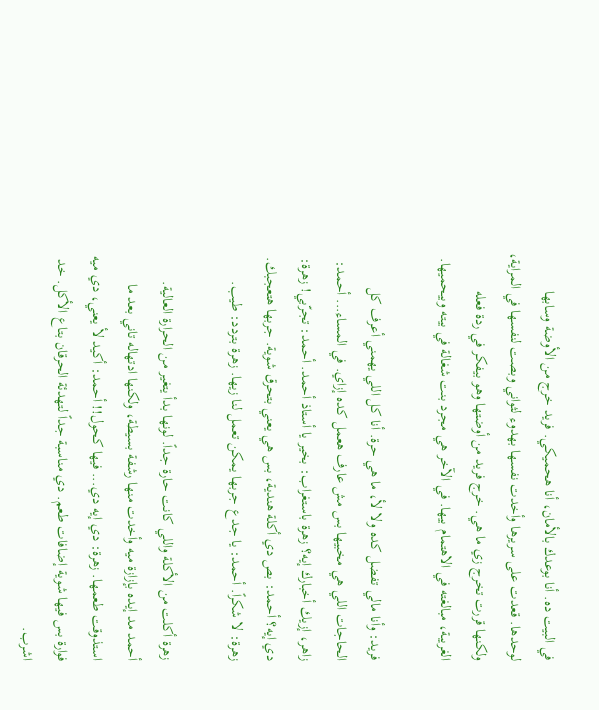في البيت ده. أنا بوعدك بالأمان، أنا هحميكي. فريد خرج من الأوضة وسابها لوحدها. قعدت على سريرها وأخدت نفسها بهدوء لثواني وبصت لنفسها في المراية، ولكنها قررت تخرج زي ما هي. خرج فريد من أوضتها وهو بيفكر في ردة فعله الغريبة، مبالغته في الاهتمام بيها. في الآخر هي مجرد بنت شغالة في بيته وبيحميها.

فريد: وأنا مالي تفضل كده ولا لأ، ما هي حرة. أنا كل اللي يهمني أعرف كل الحاجات اللي هي مخبيها بس مش عارف هعمل كده إزاي. في المساء... أحمد: زاهر، إزيك أخبارك إيه؟ زهرة باستغراب: بخير يا أستاذ أحمد. أحمد: تجرّبي! زهرة: دي إيه؟ أحمد: بص دي أكلة هندية، بس هي يعني بتحرق شوية. جربها هتعجبك. زهرة: لا شكراً. أحمد: يا جدع جربها يمكن تعمل لنا زيها. زهرة بتردد: طيب.

زهرة أكلت من الأكلة واللي كانت حارة جداً. لونها بدأ يتغير من الحرارة العالية. أحمد مد إيده بإزازة ميه وأخدت منها رشفة بسيطة، ولكنها ادتهاله تاني بعد ما استذوقت طعمها. زهرة: دي إيه دي... فيها كحول!! أحمد: أكيد لأ يعني، دي ميه فوارة بس فيها شوية إضافات طعم. دي مناسبة جداً لتهدئة الحرقان بتاع الأكل. خد اشرب.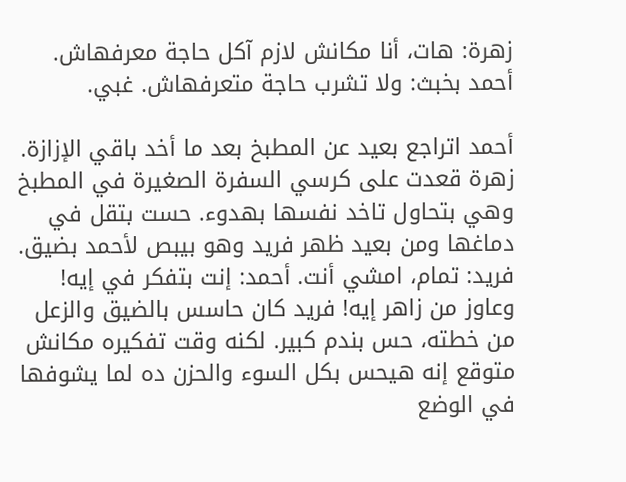زهرة: هات، أنا مكانش لازم آكل حاجة معرفهاش. أحمد بخبث: ولا تشرب حاجة متعرفهاش. غبي.

أحمد اتراجع بعيد عن المطبخ بعد ما أخد باقي الإزازة. زهرة قعدت على كرسي السفرة الصغيرة في المطبخ وهي بتحاول تاخد نفسها بهدوء. حست بتقل في دماغها ومن بعيد ظهر فريد وهو بيبص لأحمد بضيق. فريد: تمام، امشي أنت. أحمد: إنت بتفكر في إيه! وعاوز من زاهر إيه! فريد كان حاسس بالضيق والزعل من خطته، حس بندم كبير. لكنه وقت تفكيره مكانش متوقع إنه هيحس بكل السوء والحزن ده لما يشوفها في الوضع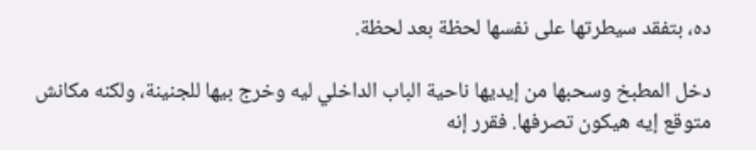ده، بتفقد سيطرتها على نفسها لحظة بعد لحظة.

دخل المطبخ وسحبها من إيديها ناحية الباب الداخلي ليه وخرج بيها للجنينة، ولكنه مكانش متوقع إيه هيكون تصرفها. فقرر إنه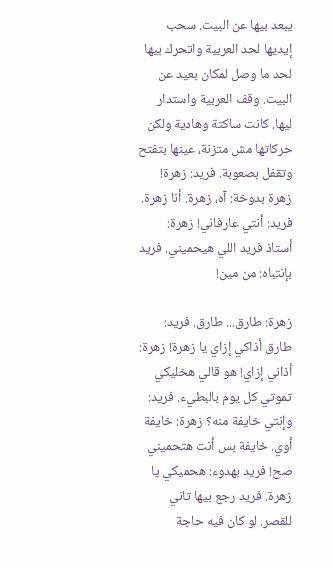يبعد بيها عن البيت. سحب إيديها لحد العربية واتحرك بيها لحد ما وصل لمكان بعيد عن البيت. وقف العربية واستدار ليها. كانت ساكتة وهادية ولكن حركاتها مش متزنة، عينها بتفتح وتقفل بصعوبة. فريد: زهرة! زهرة بدوخة: آه، زهرة. أنا زهرة. فريد: أنتي عارفاني! زهرة: أستاذ فريد اللي هيحميني. فريد بإنتباه: من مين!

زهرة: طارق... طارق. فريد: طارق أذاكي إزاي يا زهرة! زهرة: أذاني إزاي! هو قالي هخليكي تموتي كل يوم بالبطيء. فريد: وإنتي خايفة منه؟ زهرة: خايفة أوي. خايفة بس أنت هتحميني صح! فريد بهدوء: هحميكي يا زهرة. فريد رجع بيها تاني للقصر. لو كان فيه حاجة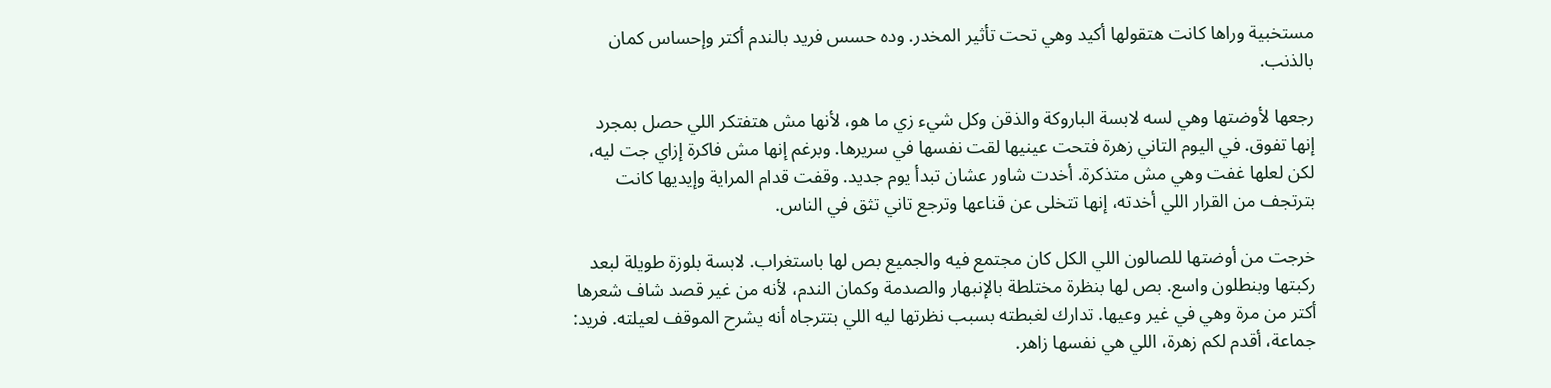مستخبية وراها كانت هتقولها أكيد وهي تحت تأثير المخدر. وده حسس فريد بالندم أكتر وإحساس كمان بالذنب.

رجعها لأوضتها وهي لسه لابسة الباروكة والذقن وكل شيء زي ما هو، لأنها مش هتفتكر اللي حصل بمجرد إنها تفوق. في اليوم التاني زهرة فتحت عينيها لقت نفسها في سريرها. وبرغم إنها مش فاكرة إزاي جت ليه، لكن لعلها غفت وهي مش متذكرة. أخدت شاور عشان تبدأ يوم جديد. وقفت قدام المراية وإيديها كانت بترتجف من القرار اللي أخدته، إنها تتخلى عن قناعها وترجع تاني تثق في الناس.

خرجت من أوضتها للصالون اللي الكل كان مجتمع فيه والجميع بص لها باستغراب. لابسة بلوزة طويلة لبعد ركبتها وبنطلون واسع. بص لها بنظرة مختلطة بالإنبهار والصدمة وكمان الندم، لأنه من غير قصد شاف شعرها أكتر من مرة وهي في غير وعيها. تدارك لغبطته بسبب نظرتها ليه اللي بتترجاه أنه يشرح الموقف لعيلته. فريد: جماعة، أقدم لكم زهرة، اللي هي نفسها زاهر.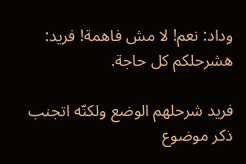وداد: نعم! لا مش فاهمة! فريد: هشرحلكم كل حاجة.

فريد شرحلهم الوضع ولكنّه اتجنب ذكر موضوع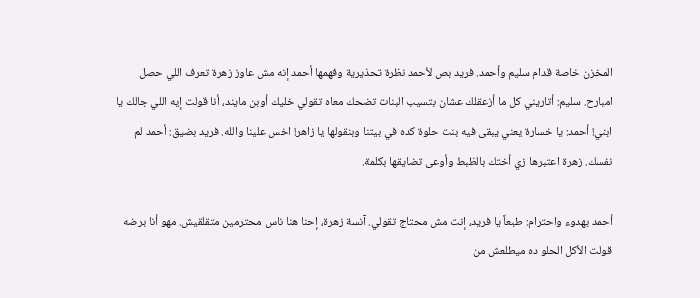المخزن خاصة قدام سليم وأحمد. فريد بص لأحمد نظرة تحذيرية وفهمها أحمد إنه مش عاوز زهرة تعرف اللي حصل امبارح. سليم: أتاريني كل ما أزعقلك عشان بتسيب البنات تضحك معاه تقولي خليك أوبن مايند، أنا قولت إيه اللي جالك يا ابني! أحمد: يا خسارة يعني يبقى فيه بنت حلوة كده في بيتنا وبنقولها يا زاهر! اخس علينا والله. فريد بضيق: أحمد لم نفسك. زهرة اعتبرها زي أختك بالظبط وأوعى تضايقها بكلمة.

أحمد بهدوء واحترام: طبعاً يا فريد، إنت مش محتاج تقولي. آنسة زهرة، إحنا هنا ناس محترمين متقلقيش. مهو أنا برضه قولت الأكل الحلو ده ميطلعش من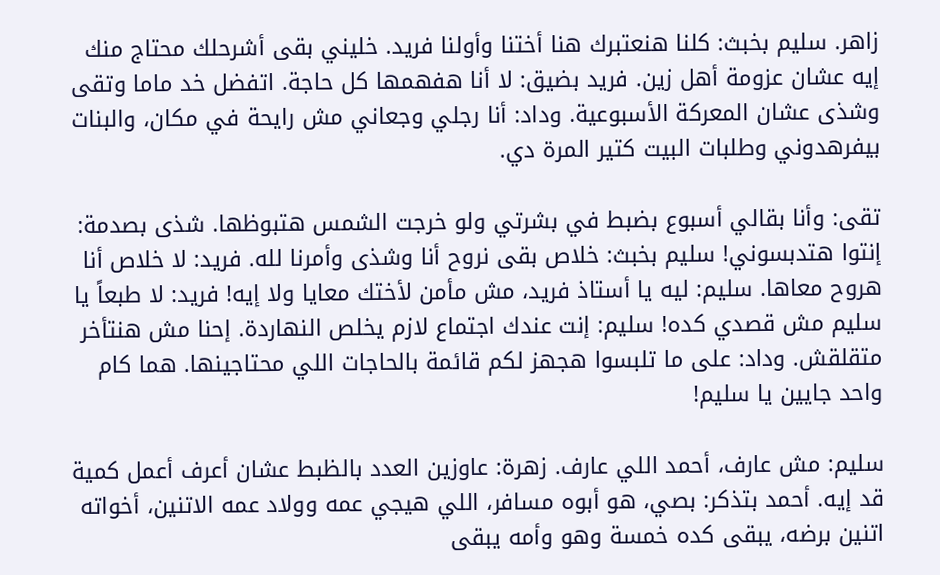زاهر. سليم بخبث: كلنا هنعتبرك هنا أختنا وأولنا فريد. خليني بقى أشرحلك محتاج منك إيه عشان عزومة أهل زين. فريد بضيق: لا أنا هفهمها كل حاجة. اتفضل خد ماما وتقى وشذى عشان المعركة الأسبوعية. وداد: أنا رجلي وجعاني مش رايحة في مكان، والبنات بيفرهدوني وطلبات البيت كتير المرة دي.

تقى: وأنا بقالي أسبوع بضبط في بشرتي ولو خرجت الشمس هتبوظها. شذى بصدمة: إنتوا هتدبسوني! سليم بخبث: خلاص بقى نروح أنا وشذى وأمرنا لله. فريد: لا خلاص أنا هروح معاها. سليم: ليه يا أستاذ فريد، مش مأمن لأختك معايا ولا إيه! فريد: لا طبعاً يا سليم مش قصدي كده! سليم: إنت عندك اجتماع لازم يخلص النهاردة. إحنا مش هنتأخر متقلقش. وداد: على ما تلبسوا هجهز لكم قائمة بالحاجات اللي محتاجينها. هما كام واحد جايين يا سليم!

سليم: مش عارف، أحمد اللي عارف. زهرة: عاوزين العدد بالظبط عشان أعرف أعمل كمية قد إيه. أحمد بتذكر: بصي، هو أبوه مسافر، اللي هيجي عمه وولاد عمه الاتنين، أخواته اتنين برضه، يبقى كده خمسة وهو وأمه يبقى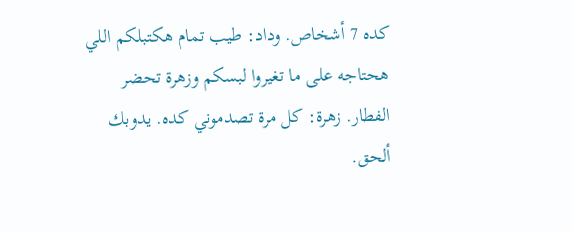كده 7 أشخاص. وداد: طيب تمام هكتبلكم اللي هحتاجه على ما تغيروا لبسكم وزهرة تحضر الفطار. زهرة: كل مرة تصدموني كده. يدوبك ألحق.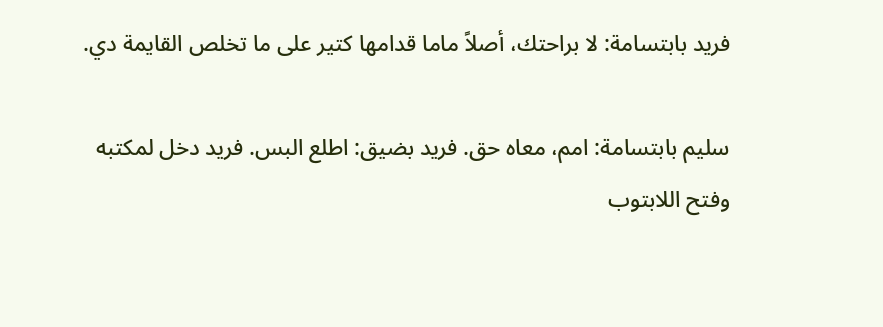فريد بابتسامة: لا براحتك، أصلاً ماما قدامها كتير على ما تخلص القايمة دي.

سليم بابتسامة: امم، معاه حق. فريد بضيق: اطلع البس. فريد دخل لمكتبه وفتح اللابتوب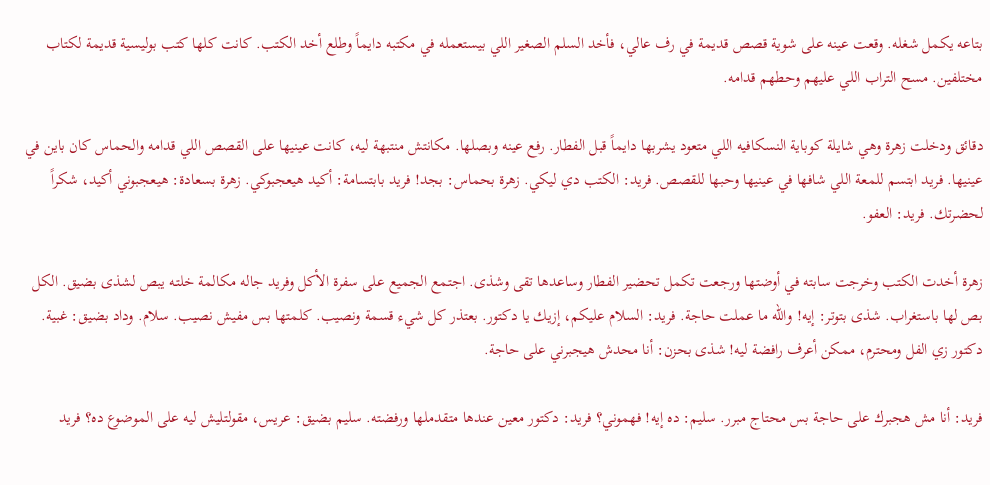بتاعه يكمل شغله. وقعت عينه على شوية قصص قديمة في رف عالي، فأخد السلم الصغير اللي بيستعمله في مكتبه دايماً وطلع أخد الكتب. كانت كلها كتب بوليسية قديمة لكتاب مختلفين. مسح التراب اللي عليهم وحطهم قدامه.

دقائق ودخلت زهرة وهي شايلة كوباية النسكافيه اللي متعود يشربها دايماً قبل الفطار. رفع عينه وبصلها. مكانتش منتبهة ليه، كانت عينيها على القصص اللي قدامه والحماس كان باين في عينيها. فريد ابتسم للمعة اللي شافها في عينيها وحبها للقصص. فريد: الكتب دي ليكي. زهرة بحماس: بجد! فريد بابتسامة: أكيد هيعجبوكي. زهرة بسعادة: هيعجبوني أكيد، شكراً لحضرتك. فريد: العفو.

زهرة أخدت الكتب وخرجت سابته في أوضتها ورجعت تكمل تحضير الفطار وساعدها تقى وشذى. اجتمع الجميع على سفرة الأكل وفريد جاله مكالمة خلتـه يبص لشذى بضيق. الكل بص لها باستغراب. شذى بتوتر: إيه! والله ما عملت حاجة. فريد: السلام عليكم، إزيك يا دكتور. بعتذر كل شيء قسمة ونصيب. كلمتها بس مفيش نصيب. سلام. وداد بضيق: غبية. دكتور زي الفل ومحترم، ممكن أعرف رافضة ليه! شذى بحزن: أنا محدش هيجبرني على حاجة.

فريد: أنا مش هجبرك على حاجة بس محتاج مبرر. سليم: ده إيه! فهموني؟ فريد: دكتور معين عندها متقدملها ورفضته. سليم بضيق: عريس، مقولتليش ليه على الموضوع ده؟ فريد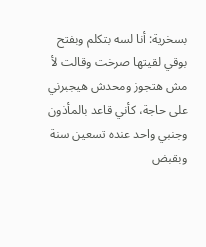بسخرية: أنا لسه بتكلم وبفتح بوقي لقيتها صرخت وقالت لأ مش هتجوز ومحدش هيجبرني على حاجة، كأني قاعد بالمأذون وجنبي واحد عنده تسعين سنة وبقبض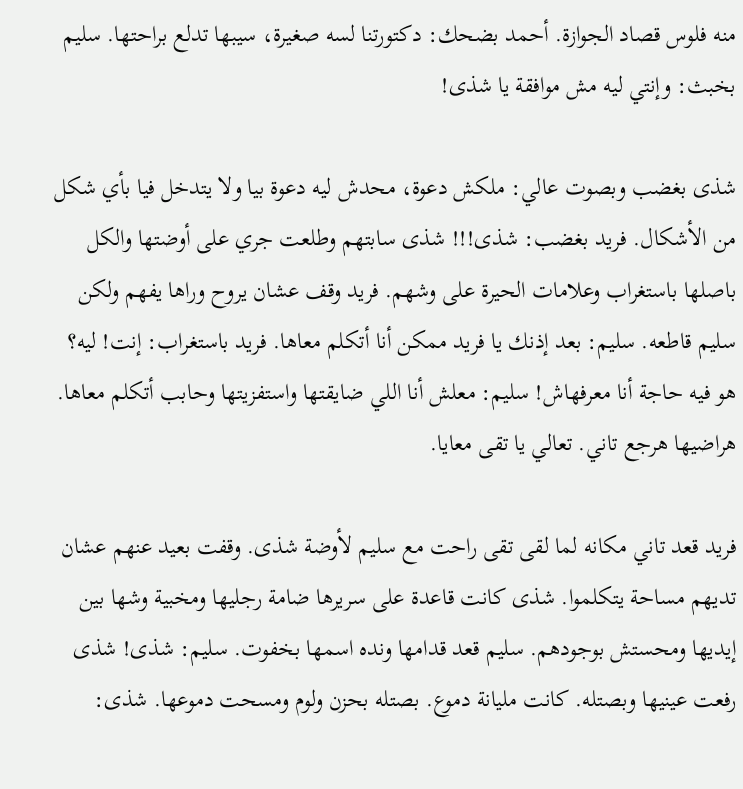منه فلوس قصاد الجوازة. أحمد بضحك: دكتورتنا لسه صغيرة، سيبها تدلع براحتها. سليم بخبث: وإنتي ليه مش موافقة يا شذى!

شذى بغضب وبصوت عالي: ملكش دعوة، محدش ليه دعوة بيا ولا يتدخل فيا بأي شكل من الأشكال. فريد بغضب: شذى!!! شذى سابتهم وطلعت جري على أوضتها والكل باصلها باستغراب وعلامات الحيرة على وشهم. فريد وقف عشان يروح وراها يفهم ولكن سليم قاطعه. سليم: بعد إذنك يا فريد ممكن أنا أتكلم معاها. فريد باستغراب: إنت! ليه؟ هو فيه حاجة أنا معرفهاش! سليم: معلش أنا اللي ضايقتها واستفزيتها وحابب أتكلم معاها. هراضيها هرجع تاني. تعالي يا تقى معايا.

فريد قعد تاني مكانه لما لقى تقى راحت مع سليم لأوضة شذى. وقفت بعيد عنهم عشان تديهم مساحة يتكلموا. شذى كانت قاعدة على سريرها ضامة رجليها ومخبية وشها بين إيديها ومحستش بوجودهم. سليم قعد قدامها ونده اسمها بخفوت. سليم: شذى! شذى رفعت عينيها وبصتله. كانت مليانة دموع. بصتله بحزن ولوم ومسحت دموعها. شذى: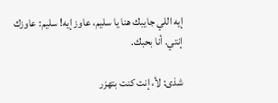إيه اللي جايبك هنا يا سليم، عاوز إيه! سليم: عاوزك إنتي. أنا بحبك.

شذى: لأ، إنت كنت بتهزر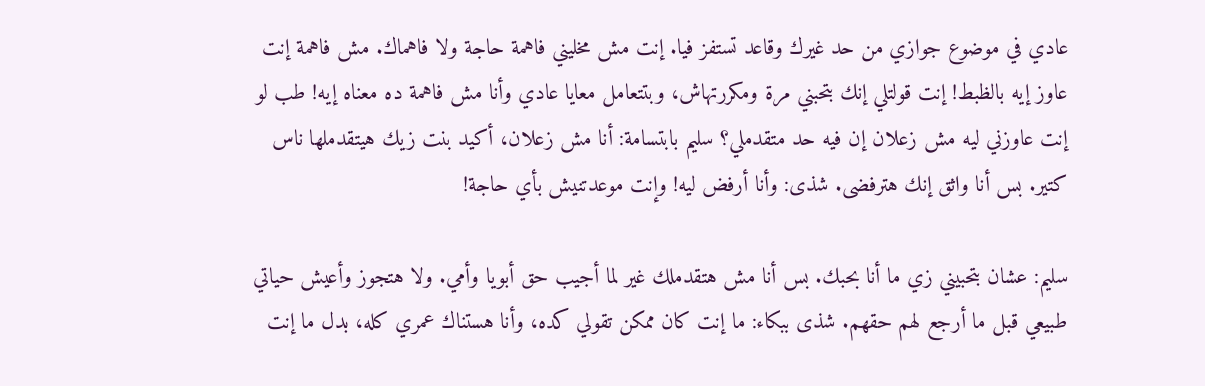عادي في موضوع جوازي من حد غيرك وقاعد تستفز فيا. إنت مش مخليني فاهمة حاجة ولا فاهماك. مش فاهمة إنت عاوز إيه بالظبط! إنت قولتلي إنك بتحبني مرة ومكررتهاش، وبتتعامل معايا عادي وأنا مش فاهمة ده معناه إيه! طب لو إنت عاوزني ليه مش زعلان إن فيه حد متقدملي؟ سليم بابتسامة: أنا مش زعلان، أكيد بنت زيك هيتقدملها ناس كتير. بس أنا واثق إنك هترفضى. شذى: وأنا أرفض ليه! وإنت موعدتنيش بأي حاجة!

سليم: عشان بتحبيني زي ما أنا بحبك. بس أنا مش هتقدملك غير لما أجيب حق أبويا وأمي. ولا هتجوز وأعيش حياتي طبيعي قبل ما أرجع لهم حقهم. شذى ببكاء: ما إنت كان ممكن تقولي كده، وأنا هستناك عمري كله، بدل ما إنت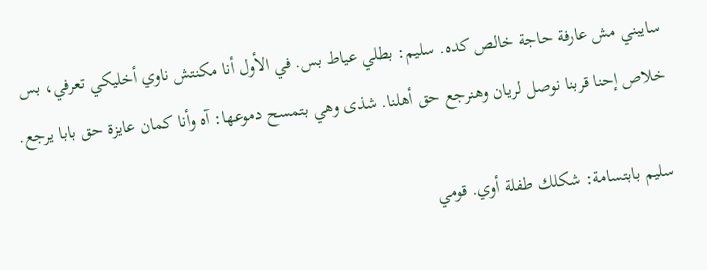سايبني مش عارفة حاجة خالص كده. سليم: بطلي عياط بس. في الأول أنا مكنتش ناوي أخليكي تعرفي، بس خلاص إحنا قربنا نوصل لريان وهنرجع حق أهلنا. شذى وهي بتمسح دموعها: آه وأنا كمان عايزة حق بابا يرجع.

سليم بابتسامة: شكلك طفلة أوي. قومي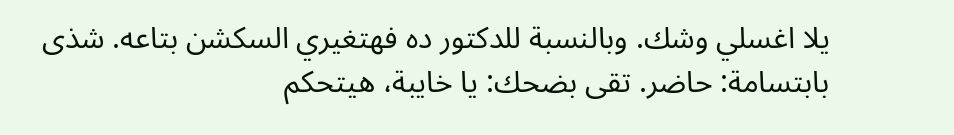يلا اغسلي وشك. وبالنسبة للدكتور ده فهتغيري السكشن بتاعه. شذى بابتسامة: حاضر. تقى بضحك: يا خايبة، هيتحكم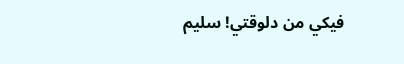فيكي من دلوقتي! سليم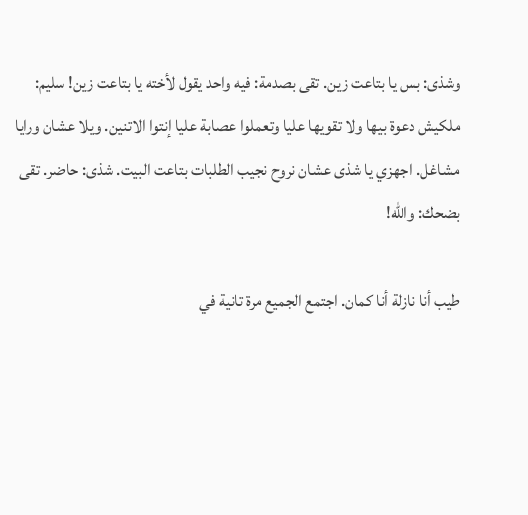وشذى: بس يا بتاعت زين. تقى بصدمة: فيه واحد يقول لأخته يا بتاعت زين! سليم: ملكيش دعوة بيها ولا تقويها عليا وتعملوا عصابة عليا إنتوا الاتنين. ويلا عشان ورايا مشاغل. اجهزي يا شذى عشان نروح نجيب الطلبات بتاعت البيت. شذى: حاضر. تقى بضحك: والله!

طيب أنا نازلة أنا كمان. اجتمع الجميع مرة تانية في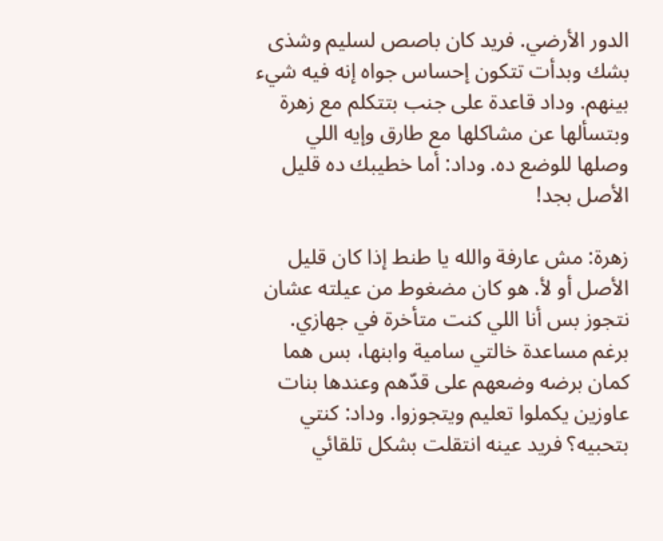الدور الأرضي. فريد كان باصص لسليم وشذى بشك وبدأت تتكون إحساس جواه إنه فيه شيء بينهم. وداد قاعدة على جنب بتتكلم مع زهرة وبتسألها عن مشاكلها مع طارق وإيه اللي وصلها للوضع ده. وداد: أما خطيبك ده قليل الأصل بجد!

زهرة: مش عارفة والله يا طنط إذا كان قليل الأصل أو لأ. هو كان مضغوط من عيلته عشان نتجوز بس أنا اللي كنت متأخرة في جهازي. برغم مساعدة خالتي سامية وابنها، بس هما كمان برضه وضعهم على قدّهم وعندها بنات عاوزين يكملوا تعليم ويتجوزوا. وداد: كنتي بتحبيه؟ فريد عينه انتقلت بشكل تلقائي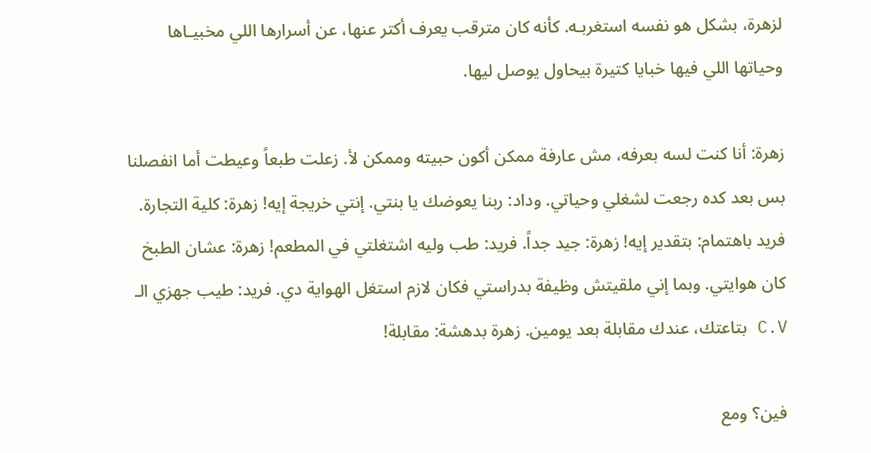لزهرة، بشكل هو نفسه استغربـه. كأنه كان مترقب يعرف أكتر عنها، عن أسرارها اللي مخبيـاها وحياتها اللي فيها خبايا كتيرة بيحاول يوصل ليها.

زهرة: أنا كنت لسه بعرفه، مش عارفة ممكن أكون حبيته وممكن لأ. زعلت طبعاً وعيطت أما انفصلنا بس بعد كده رجعت لشغلي وحياتي. وداد: ربنا يعوضك يا بنتي. إنتي خريجة إيه! زهرة: كلية التجارة. فريد باهتمام: بتقدير إيه! زهرة: جيد جداً. فريد: طب وليه اشتغلتي في المطعم! زهرة: عشان الطبخ كان هوايتي. وبما إني ملقيتش وظيفة بدراستي فكان لازم استغل الهواية دي. فريد: طيب جهزي الـ C.V بتاعتك، عندك مقابلة بعد يومين. زهرة بدهشة: مقابلة!

فين؟ ومع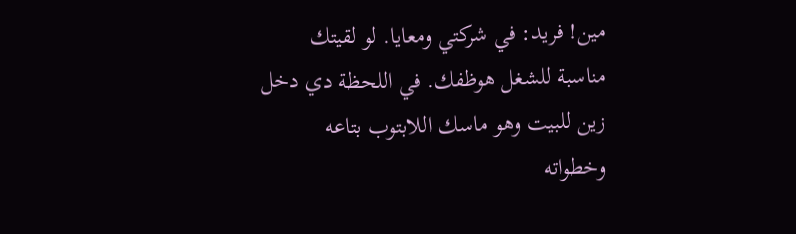مين! فريد: في شركتي ومعايا. لو لقيتك مناسبة للشغل هوظفك. في اللحظة دي دخل زين للبيت وهو ماسك اللابتوب بتاعه وخطواته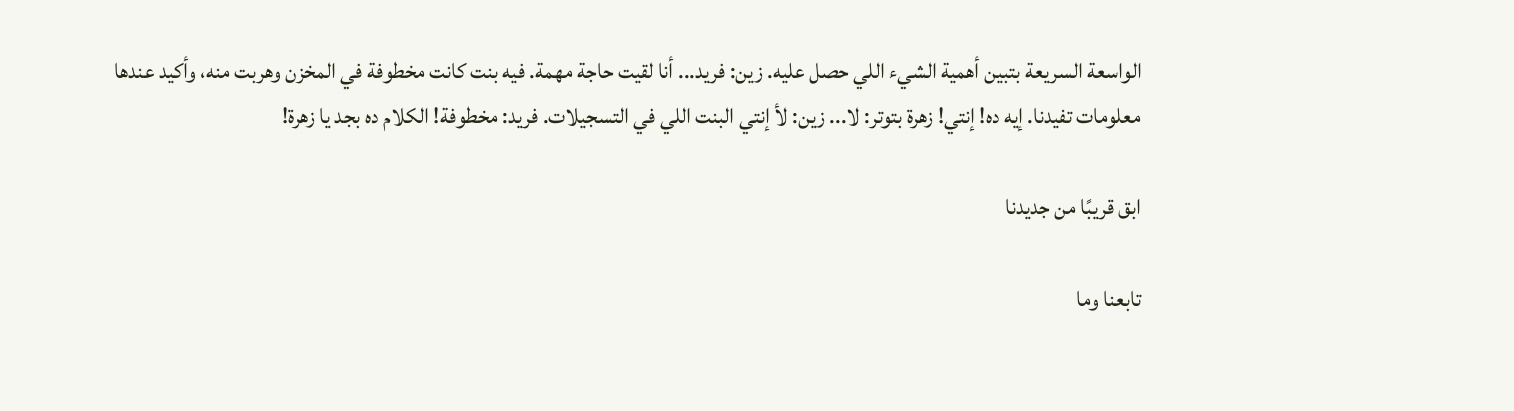الواسعة السريعة بتبين أهمية الشيء اللي حصل عليه. زين: فريد... أنا لقيت حاجة مهمة. فيه بنت كانت مخطوفة في المخزن وهربت منه، وأكيد عندها معلومات تفيدنا. إيه ده! إنتي! زهرة بتوتر: لا... زين: لأ إنتي البنت اللي في التسجيلات. فريد: مخطوفة! الكلام ده بجد يا زهرة!

ابق قريبًا من جديدنا

تابعنا وما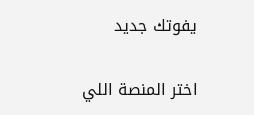يفوتك جديد

اختر المنصة اللي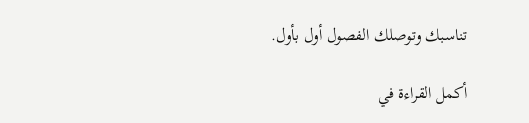تناسبك وتوصلك الفصول أول بأول.

أكمل القراءة في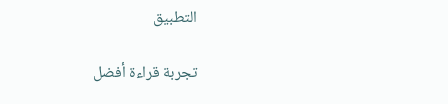التطبيق

تجربة قراءة أفضل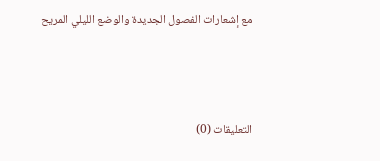مع إشعارات الفصول الجديدة والوضع الليلي المريح



التعليقات (0)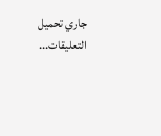جاري تحميل التعليقات...